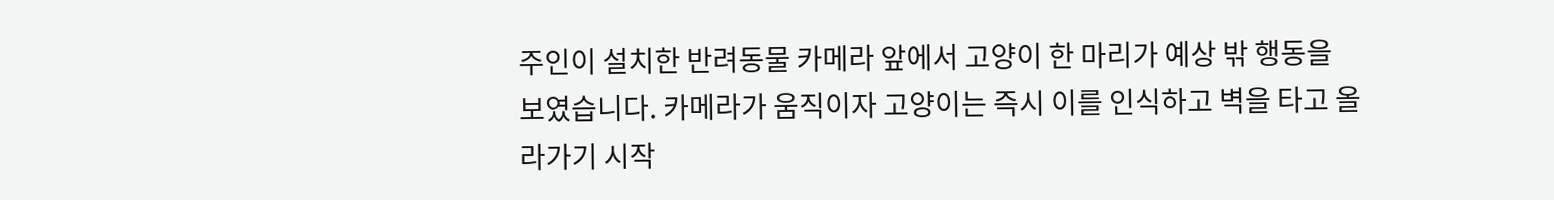주인이 설치한 반려동물 카메라 앞에서 고양이 한 마리가 예상 밖 행동을 보였습니다. 카메라가 움직이자 고양이는 즉시 이를 인식하고 벽을 타고 올라가기 시작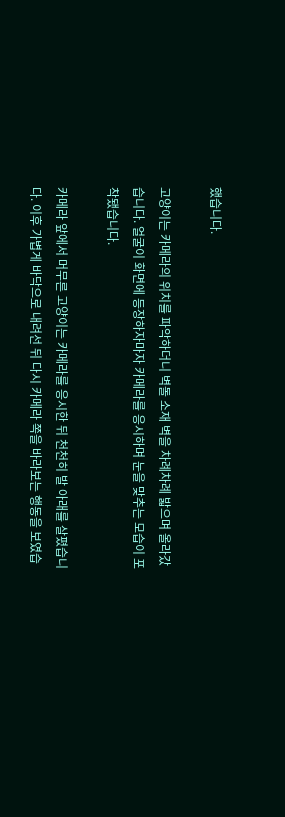했습니다.

고양이는 카메라의 위치를 파악하더니 벽돌 소재 벽을 차례차례 밟으며 올라갔습니다. 얼굴이 화면에 등장하자마자 카메라를 응시하며 눈을 맞추는 모습이 포착됐습니다.

카메라 앞에서 머무른 고양이는 카메라를 응시한 뒤 천천히 발 아래를 살폈습니다. 이후 가볍게 바닥으로 내려선 뒤 다시 카메라 쪽을 바라보는 행동을 보였습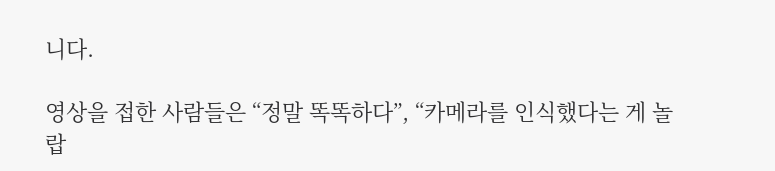니다.

영상을 접한 사람들은 “정말 똑똑하다”, “카메라를 인식했다는 게 놀랍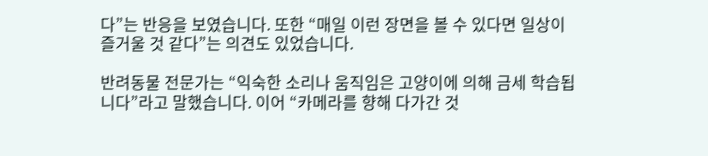다”는 반응을 보였습니다. 또한 “매일 이런 장면을 볼 수 있다면 일상이 즐거울 것 같다”는 의견도 있었습니다.

반려동물 전문가는 “익숙한 소리나 움직임은 고양이에 의해 금세 학습됩니다”라고 말했습니다. 이어 “카메라를 향해 다가간 것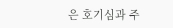은 호기심과 주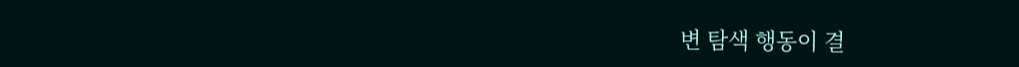변 탐색 행동이 결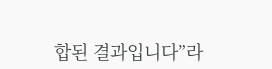합된 결과입니다”라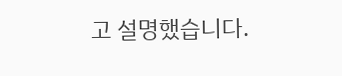고 설명했습니다.